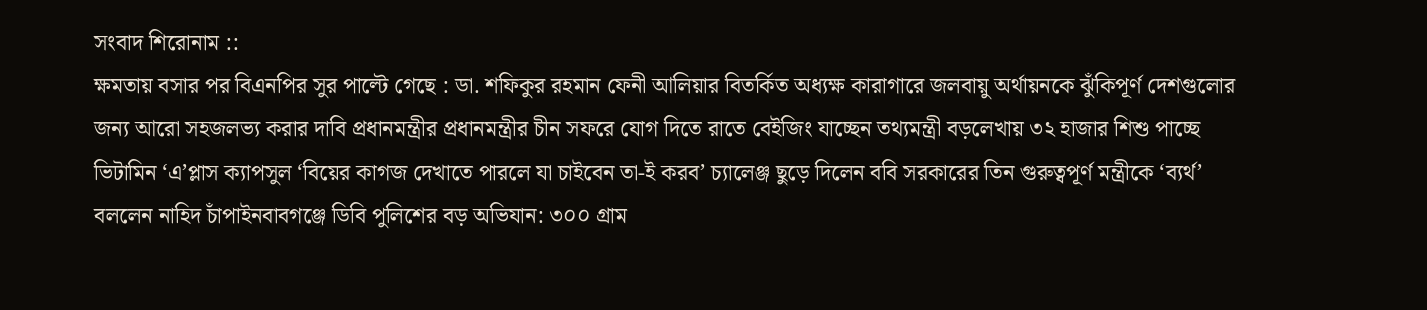সংবাদ শিরোনাম ::
ক্ষমতায় বসার পর বিএনপির সুর পাল্টে গেছে : ডা. শফিকুর রহমান ফেনী আলিয়ার বিতর্কিত অধ্যক্ষ কারাগারে জলবায়ু অর্থায়নকে ঝুঁকিপূর্ণ দেশগুলোর জন্য আরো সহজলভ্য করার দাবি প্রধানমন্ত্রীর প্রধানমন্ত্রীর চীন সফরে যোগ দিতে রাতে বেইজিং যাচ্ছেন তথ্যমন্ত্রী বড়লেখায় ৩২ হাজার শিশু পাচ্ছে ভিটামিন ‘এ’প্লাস ক্যাপসুল ‘বিয়ের কাগজ দেখাতে পারলে যা চাইবেন তা-ই করব’ চ্যালেঞ্জ ছুড়ে দিলেন ববি সরকারের তিন গুরুত্বপূর্ণ মন্ত্রীকে ‘ব্যর্থ’ বললেন নাহিদ চাঁপাইনবাবগঞ্জে ডিবি পুলিশের বড় অভিযান: ৩০০ গ্রাম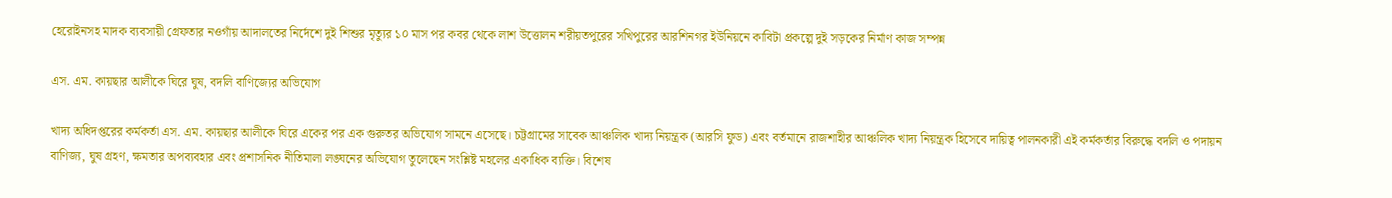হেরোইনসহ মাদক ব্যবসায়ী গ্রেফতার নওগাঁয় আদালতের নির্দেশে দুই শিশুর মৃত্যুর ১০ মাস পর কবর থেকে লাশ উত্তোলন শরীয়তপুরের সখিপুরের আরশিনগর ইউনিয়নে কাবিটা প্রকল্পে দুই সড়কের নির্মাণ কাজ সম্পন্ন

এস. এম. কায়ছার আলীকে ঘিরে ঘুষ, বদলি বাণিজ্যের অভিযোগ

খাদ্য অধিদপ্তরের কর্মকর্তা এস. এম. কায়ছার আলীকে ঘিরে একের পর এক গুরুতর অভিযোগ সামনে এসেছে। চট্টগ্রামের সাবেক আঞ্চলিক খাদ্য নিয়ন্ত্রক (আরসি ফুড) এবং বর্তমানে রাজশাহীর আঞ্চলিক খাদ্য নিয়ন্ত্রক হিসেবে দায়িত্ব পালনকারী এই কর্মকর্তার বিরুদ্ধে বদলি ও পদায়ন বাণিজ্য, ঘুষ গ্রহণ, ক্ষমতার অপব্যবহার এবং প্রশাসনিক নীতিমালা লঙ্ঘনের অভিযোগ তুলেছেন সংশ্লিষ্ট মহলের একাধিক ব্যক্তি। বিশেষ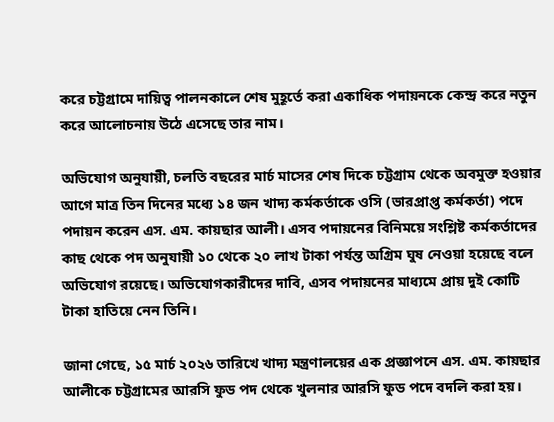করে চট্টগ্রামে দায়িত্ব পালনকালে শেষ মুহূর্তে করা একাধিক পদায়নকে কেন্দ্র করে নতুন করে আলোচনায় উঠে এসেছে তার নাম।

অভিযোগ অনুযায়ী, চলতি বছরের মার্চ মাসের শেষ দিকে চট্টগ্রাম থেকে অবমুক্ত হওয়ার আগে মাত্র তিন দিনের মধ্যে ১৪ জন খাদ্য কর্মকর্তাকে ওসি (ভারপ্রাপ্ত কর্মকর্তা) পদে পদায়ন করেন এস. এম. কায়ছার আলী। এসব পদায়নের বিনিময়ে সংশ্লিষ্ট কর্মকর্তাদের কাছ থেকে পদ অনুযায়ী ১০ থেকে ২০ লাখ টাকা পর্যন্ত অগ্রিম ঘুষ নেওয়া হয়েছে বলে অভিযোগ রয়েছে। অভিযোগকারীদের দাবি, এসব পদায়নের মাধ্যমে প্রায় দুই কোটি টাকা হাতিয়ে নেন তিনি।

জানা গেছে, ১৫ মার্চ ২০২৬ তারিখে খাদ্য মন্ত্রণালয়ের এক প্রজ্ঞাপনে এস. এম. কায়ছার আলীকে চট্টগ্রামের আরসি ফুড পদ থেকে খুলনার আরসি ফুড পদে বদলি করা হয়।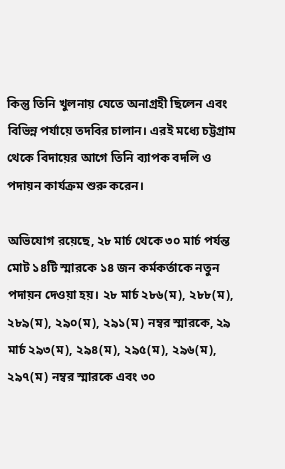কিন্তু তিনি খুলনায় যেতে অনাগ্রহী ছিলেন এবং বিভিন্ন পর্যায়ে তদবির চালান। এরই মধ্যে চট্টগ্রাম থেকে বিদায়ের আগে তিনি ব্যাপক বদলি ও পদায়ন কার্যক্রম শুরু করেন।

অভিযোগ রয়েছে, ২৮ মার্চ থেকে ৩০ মার্চ পর্যন্ত মোট ১৪টি স্মারকে ১৪ জন কর্মকর্তাকে নতুন পদায়ন দেওয়া হয়। ২৮ মার্চ ২৮৬(ম), ২৮৮(ম), ২৮৯(ম), ২৯০(ম), ২৯১(ম) নম্বর স্মারকে, ২৯ মার্চ ২৯৩(ম), ২৯৪(ম), ২৯৫(ম), ২৯৬(ম), ২৯৭(ম) নম্বর স্মারকে এবং ৩০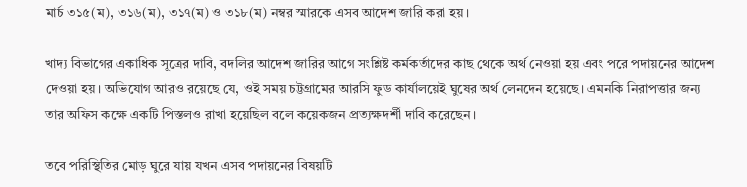মার্চ ৩১৫(ম), ৩১৬(ম), ৩১৭(ম) ও ৩১৮(ম) নম্বর স্মারকে এসব আদেশ জারি করা হয়।

খাদ্য বিভাগের একাধিক সূত্রের দাবি, বদলির আদেশ জারির আগে সংশ্লিষ্ট কর্মকর্তাদের কাছ থেকে অর্থ নেওয়া হয় এবং পরে পদায়নের আদেশ দেওয়া হয়। অভিযোগ আরও রয়েছে যে, ওই সময় চট্টগ্রামের আরসি ফুড কার্যালয়েই ঘুষের অর্থ লেনদেন হয়েছে। এমনকি নিরাপত্তার জন্য তার অফিস কক্ষে একটি পিস্তলও রাখা হয়েছিল বলে কয়েকজন প্রত্যক্ষদর্শী দাবি করেছেন।

তবে পরিস্থিতির মোড় ঘুরে যায় যখন এসব পদায়নের বিষয়টি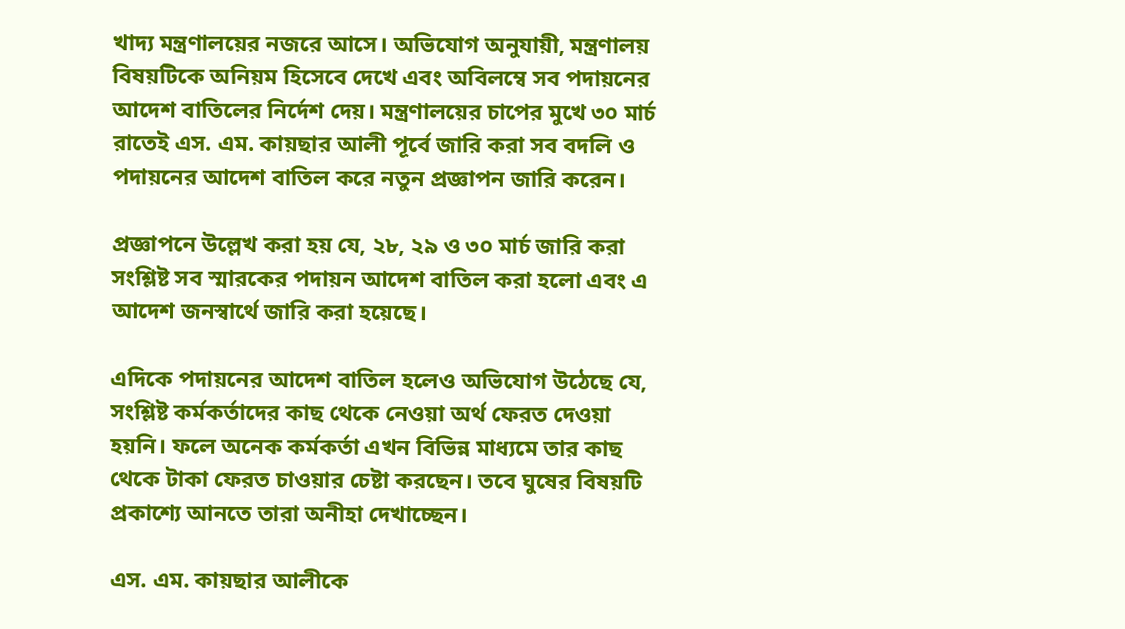খাদ্য মন্ত্রণালয়ের নজরে আসে। অভিযোগ অনুযায়ী, মন্ত্রণালয় বিষয়টিকে অনিয়ম হিসেবে দেখে এবং অবিলম্বে সব পদায়নের আদেশ বাতিলের নির্দেশ দেয়। মন্ত্রণালয়ের চাপের মুখে ৩০ মার্চ রাতেই এস. এম. কায়ছার আলী পূর্বে জারি করা সব বদলি ও পদায়নের আদেশ বাতিল করে নতুন প্রজ্ঞাপন জারি করেন।

প্রজ্ঞাপনে উল্লেখ করা হয় যে, ২৮, ২৯ ও ৩০ মার্চ জারি করা সংশ্লিষ্ট সব স্মারকের পদায়ন আদেশ বাতিল করা হলো এবং এ আদেশ জনস্বার্থে জারি করা হয়েছে।

এদিকে পদায়নের আদেশ বাতিল হলেও অভিযোগ উঠেছে যে, সংশ্লিষ্ট কর্মকর্তাদের কাছ থেকে নেওয়া অর্থ ফেরত দেওয়া হয়নি। ফলে অনেক কর্মকর্তা এখন বিভিন্ন মাধ্যমে তার কাছ থেকে টাকা ফেরত চাওয়ার চেষ্টা করছেন। তবে ঘুষের বিষয়টি প্রকাশ্যে আনতে তারা অনীহা দেখাচ্ছেন।

এস. এম. কায়ছার আলীকে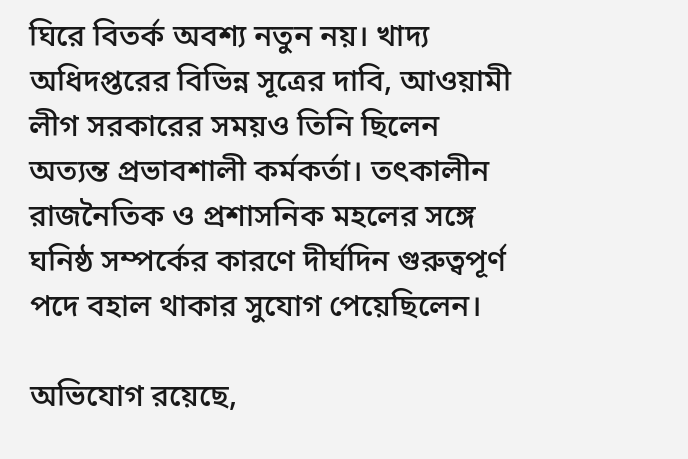ঘিরে বিতর্ক অবশ্য নতুন নয়। খাদ্য অধিদপ্তরের বিভিন্ন সূত্রের দাবি, আওয়ামী লীগ সরকারের সময়ও তিনি ছিলেন অত্যন্ত প্রভাবশালী কর্মকর্তা। তৎকালীন রাজনৈতিক ও প্রশাসনিক মহলের সঙ্গে ঘনিষ্ঠ সম্পর্কের কারণে দীর্ঘদিন গুরুত্বপূর্ণ পদে বহাল থাকার সুযোগ পেয়েছিলেন।

অভিযোগ রয়েছে,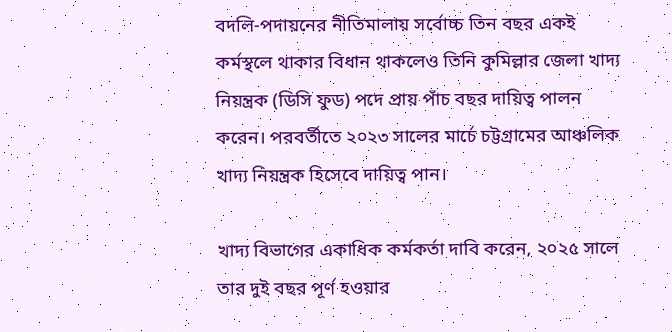বদলি-পদায়নের নীতিমালায় সর্বোচ্চ তিন বছর একই কর্মস্থলে থাকার বিধান থাকলেও তিনি কুমিল্লার জেলা খাদ্য নিয়ন্ত্রক (ডিসি ফুড) পদে প্রায় পাঁচ বছর দায়িত্ব পালন করেন। পরবর্তীতে ২০২৩ সালের মার্চে চট্টগ্রামের আঞ্চলিক খাদ্য নিয়ন্ত্রক হিসেবে দায়িত্ব পান।

খাদ্য বিভাগের একাধিক কর্মকর্তা দাবি করেন, ২০২৫ সালে তার দুই বছর পূর্ণ হওয়ার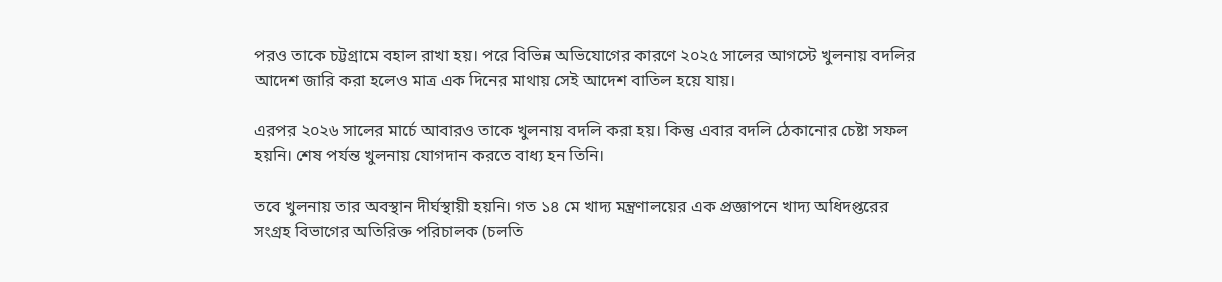পরও তাকে চট্টগ্রামে বহাল রাখা হয়। পরে বিভিন্ন অভিযোগের কারণে ২০২৫ সালের আগস্টে খুলনায় বদলির আদেশ জারি করা হলেও মাত্র এক দিনের মাথায় সেই আদেশ বাতিল হয়ে যায়।

এরপর ২০২৬ সালের মার্চে আবারও তাকে খুলনায় বদলি করা হয়। কিন্তু এবার বদলি ঠেকানোর চেষ্টা সফল হয়নি। শেষ পর্যন্ত খুলনায় যোগদান করতে বাধ্য হন তিনি।

তবে খুলনায় তার অবস্থান দীর্ঘস্থায়ী হয়নি। গত ১৪ মে খাদ্য মন্ত্রণালয়ের এক প্রজ্ঞাপনে খাদ্য অধিদপ্তরের সংগ্রহ বিভাগের অতিরিক্ত পরিচালক (চলতি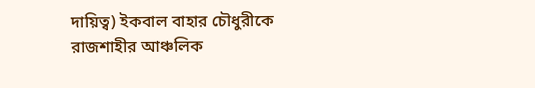দায়িত্ব) ইকবাল বাহার চৌধুরীকে রাজশাহীর আঞ্চলিক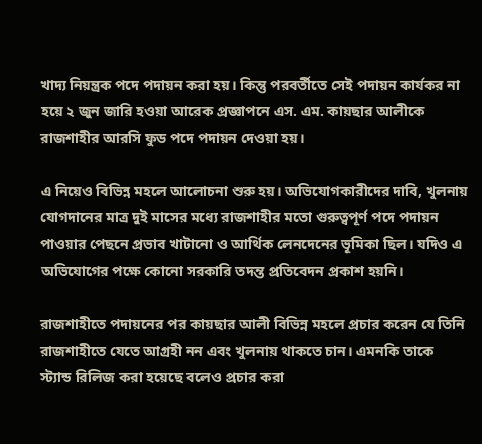খাদ্য নিয়ন্ত্রক পদে পদায়ন করা হয়। কিন্তু পরবর্তীতে সেই পদায়ন কার্যকর না হয়ে ২ জুন জারি হওয়া আরেক প্রজ্ঞাপনে এস. এম. কায়ছার আলীকে রাজশাহীর আরসি ফুড পদে পদায়ন দেওয়া হয়।

এ নিয়েও বিভিন্ন মহলে আলোচনা শুরু হয়। অভিযোগকারীদের দাবি, খুলনায় যোগদানের মাত্র দুই মাসের মধ্যে রাজশাহীর মতো গুরুত্বপূর্ণ পদে পদায়ন পাওয়ার পেছনে প্রভাব খাটানো ও আর্থিক লেনদেনের ভূমিকা ছিল। যদিও এ অভিযোগের পক্ষে কোনো সরকারি তদন্ত প্রতিবেদন প্রকাশ হয়নি।

রাজশাহীতে পদায়নের পর কায়ছার আলী বিভিন্ন মহলে প্রচার করেন যে তিনি রাজশাহীতে যেতে আগ্রহী নন এবং খুলনায় থাকতে চান। এমনকি তাকে স্ট্যান্ড রিলিজ করা হয়েছে বলেও প্রচার করা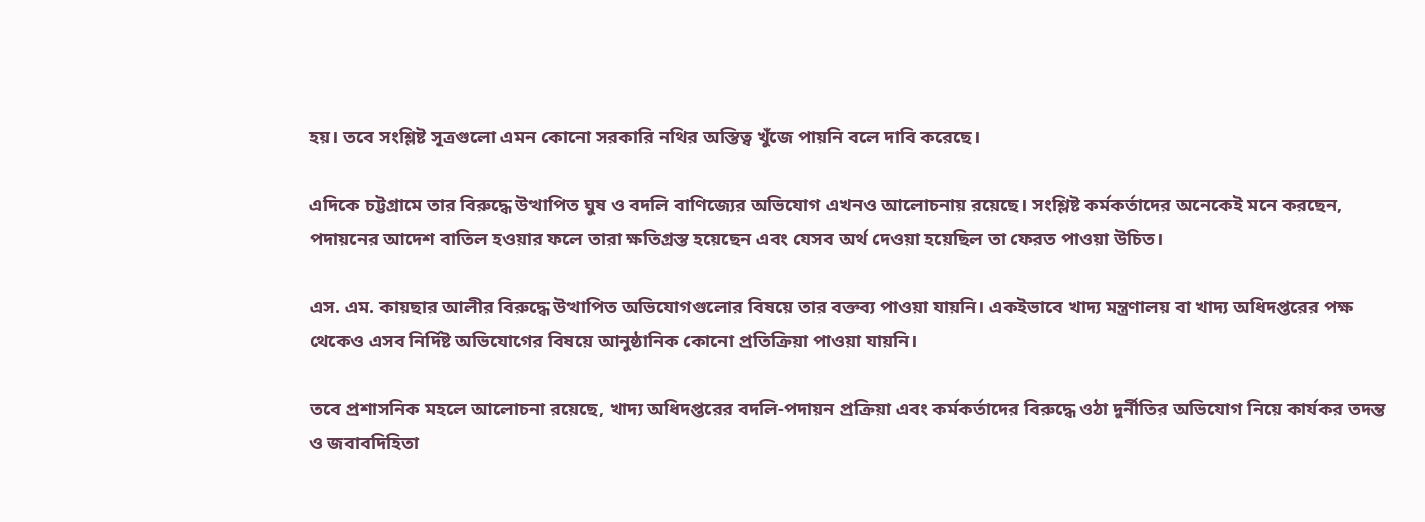হয়। তবে সংশ্লিষ্ট সূত্রগুলো এমন কোনো সরকারি নথির অস্তিত্ব খুঁজে পায়নি বলে দাবি করেছে।

এদিকে চট্টগ্রামে তার বিরুদ্ধে উত্থাপিত ঘুষ ও বদলি বাণিজ্যের অভিযোগ এখনও আলোচনায় রয়েছে। সংশ্লিষ্ট কর্মকর্তাদের অনেকেই মনে করছেন, পদায়নের আদেশ বাতিল হওয়ার ফলে তারা ক্ষতিগ্রস্ত হয়েছেন এবং যেসব অর্থ দেওয়া হয়েছিল তা ফেরত পাওয়া উচিত।

এস. এম. কায়ছার আলীর বিরুদ্ধে উত্থাপিত অভিযোগগুলোর বিষয়ে তার বক্তব্য পাওয়া যায়নি। একইভাবে খাদ্য মন্ত্রণালয় বা খাদ্য অধিদপ্তরের পক্ষ থেকেও এসব নির্দিষ্ট অভিযোগের বিষয়ে আনুষ্ঠানিক কোনো প্রতিক্রিয়া পাওয়া যায়নি।

তবে প্রশাসনিক মহলে আলোচনা রয়েছে, খাদ্য অধিদপ্তরের বদলি-পদায়ন প্রক্রিয়া এবং কর্মকর্তাদের বিরুদ্ধে ওঠা দুর্নীতির অভিযোগ নিয়ে কার্যকর তদন্ত ও জবাবদিহিতা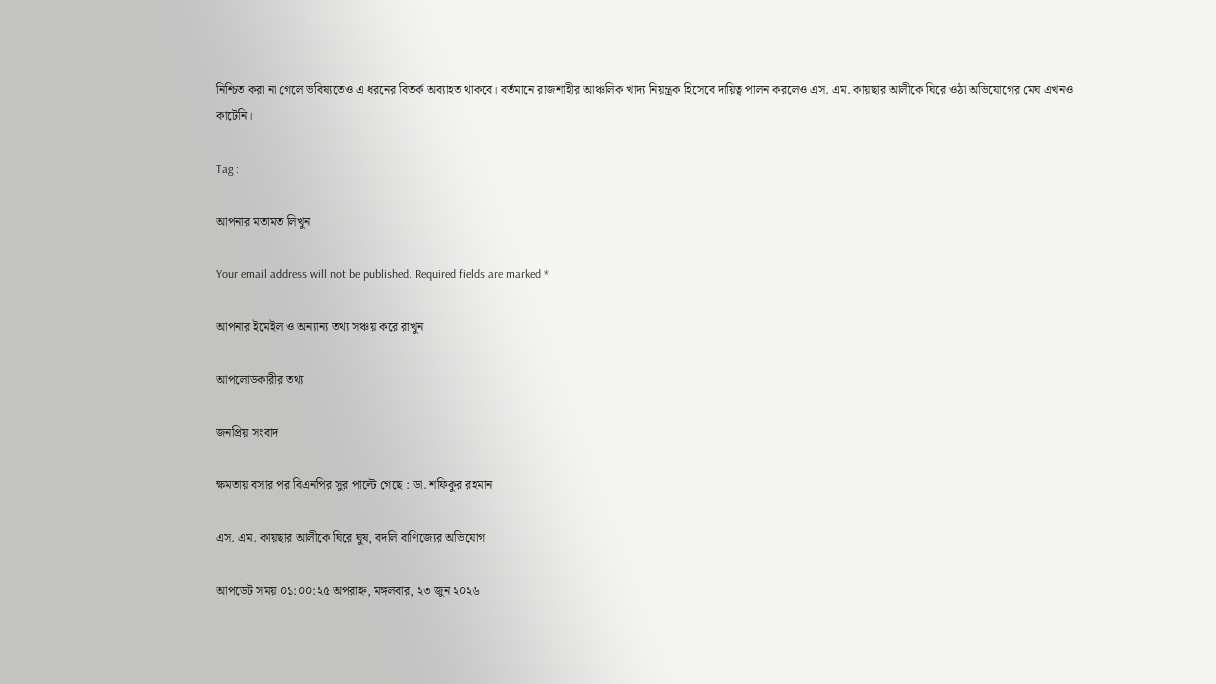নিশ্চিত করা না গেলে ভবিষ্যতেও এ ধরনের বিতর্ক অব্যাহত থাকবে। বর্তমানে রাজশাহীর আঞ্চলিক খাদ্য নিয়ন্ত্রক হিসেবে দায়িত্ব পালন করলেও এস. এম. কায়ছার আলীকে ঘিরে ওঠা অভিযোগের মেঘ এখনও কাটেনি।

Tag :

আপনার মতামত লিখুন

Your email address will not be published. Required fields are marked *

আপনার ইমেইল ও অন্যান্য তথ্য সঞ্চয় করে রাখুন

আপলোডকারীর তথ্য

জনপ্রিয় সংবাদ

ক্ষমতায় বসার পর বিএনপির সুর পাল্টে গেছে : ডা. শফিকুর রহমান

এস. এম. কায়ছার আলীকে ঘিরে ঘুষ, বদলি বাণিজ্যের অভিযোগ

আপডেট সময় ০১:০০:২৫ অপরাহ্ন, মঙ্গলবার, ২৩ জুন ২০২৬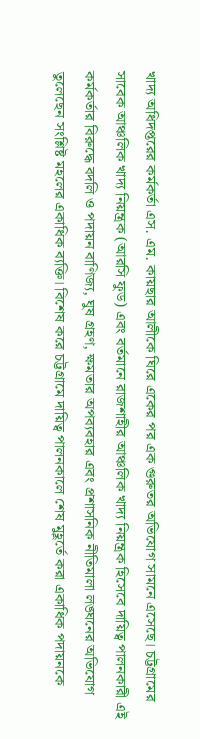খাদ্য অধিদপ্তরের কর্মকর্তা এস. এম. কায়ছার আলীকে ঘিরে একের পর এক গুরুতর অভিযোগ সামনে এসেছে। চট্টগ্রামের সাবেক আঞ্চলিক খাদ্য নিয়ন্ত্রক (আরসি ফুড) এবং বর্তমানে রাজশাহীর আঞ্চলিক খাদ্য নিয়ন্ত্রক হিসেবে দায়িত্ব পালনকারী এই কর্মকর্তার বিরুদ্ধে বদলি ও পদায়ন বাণিজ্য, ঘুষ গ্রহণ, ক্ষমতার অপব্যবহার এবং প্রশাসনিক নীতিমালা লঙ্ঘনের অভিযোগ তুলেছেন সংশ্লিষ্ট মহলের একাধিক ব্যক্তি। বিশেষ করে চট্টগ্রামে দায়িত্ব পালনকালে শেষ মুহূর্তে করা একাধিক পদায়নকে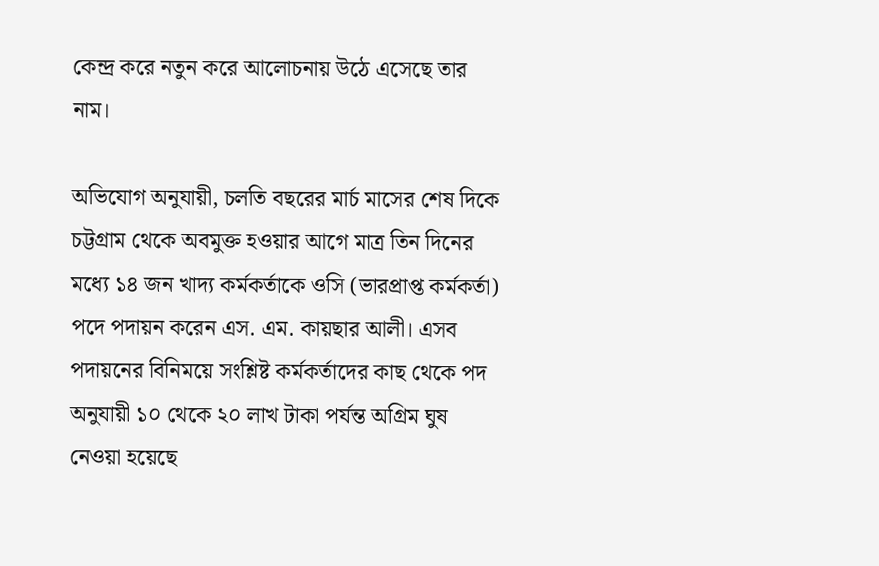কেন্দ্র করে নতুন করে আলোচনায় উঠে এসেছে তার নাম।

অভিযোগ অনুযায়ী, চলতি বছরের মার্চ মাসের শেষ দিকে চট্টগ্রাম থেকে অবমুক্ত হওয়ার আগে মাত্র তিন দিনের মধ্যে ১৪ জন খাদ্য কর্মকর্তাকে ওসি (ভারপ্রাপ্ত কর্মকর্তা) পদে পদায়ন করেন এস. এম. কায়ছার আলী। এসব পদায়নের বিনিময়ে সংশ্লিষ্ট কর্মকর্তাদের কাছ থেকে পদ অনুযায়ী ১০ থেকে ২০ লাখ টাকা পর্যন্ত অগ্রিম ঘুষ নেওয়া হয়েছে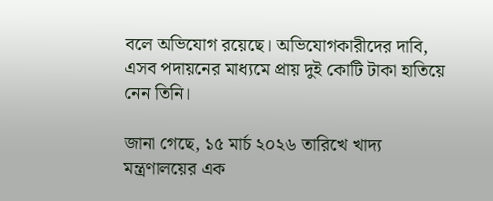বলে অভিযোগ রয়েছে। অভিযোগকারীদের দাবি, এসব পদায়নের মাধ্যমে প্রায় দুই কোটি টাকা হাতিয়ে নেন তিনি।

জানা গেছে, ১৫ মার্চ ২০২৬ তারিখে খাদ্য মন্ত্রণালয়ের এক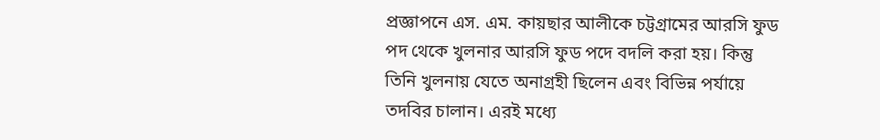প্রজ্ঞাপনে এস. এম. কায়ছার আলীকে চট্টগ্রামের আরসি ফুড পদ থেকে খুলনার আরসি ফুড পদে বদলি করা হয়। কিন্তু তিনি খুলনায় যেতে অনাগ্রহী ছিলেন এবং বিভিন্ন পর্যায়ে তদবির চালান। এরই মধ্যে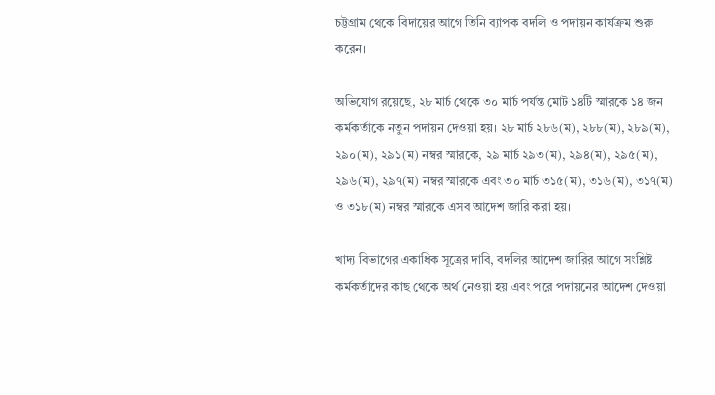চট্টগ্রাম থেকে বিদায়ের আগে তিনি ব্যাপক বদলি ও পদায়ন কার্যক্রম শুরু করেন।

অভিযোগ রয়েছে, ২৮ মার্চ থেকে ৩০ মার্চ পর্যন্ত মোট ১৪টি স্মারকে ১৪ জন কর্মকর্তাকে নতুন পদায়ন দেওয়া হয়। ২৮ মার্চ ২৮৬(ম), ২৮৮(ম), ২৮৯(ম), ২৯০(ম), ২৯১(ম) নম্বর স্মারকে, ২৯ মার্চ ২৯৩(ম), ২৯৪(ম), ২৯৫(ম), ২৯৬(ম), ২৯৭(ম) নম্বর স্মারকে এবং ৩০ মার্চ ৩১৫(ম), ৩১৬(ম), ৩১৭(ম) ও ৩১৮(ম) নম্বর স্মারকে এসব আদেশ জারি করা হয়।

খাদ্য বিভাগের একাধিক সূত্রের দাবি, বদলির আদেশ জারির আগে সংশ্লিষ্ট কর্মকর্তাদের কাছ থেকে অর্থ নেওয়া হয় এবং পরে পদায়নের আদেশ দেওয়া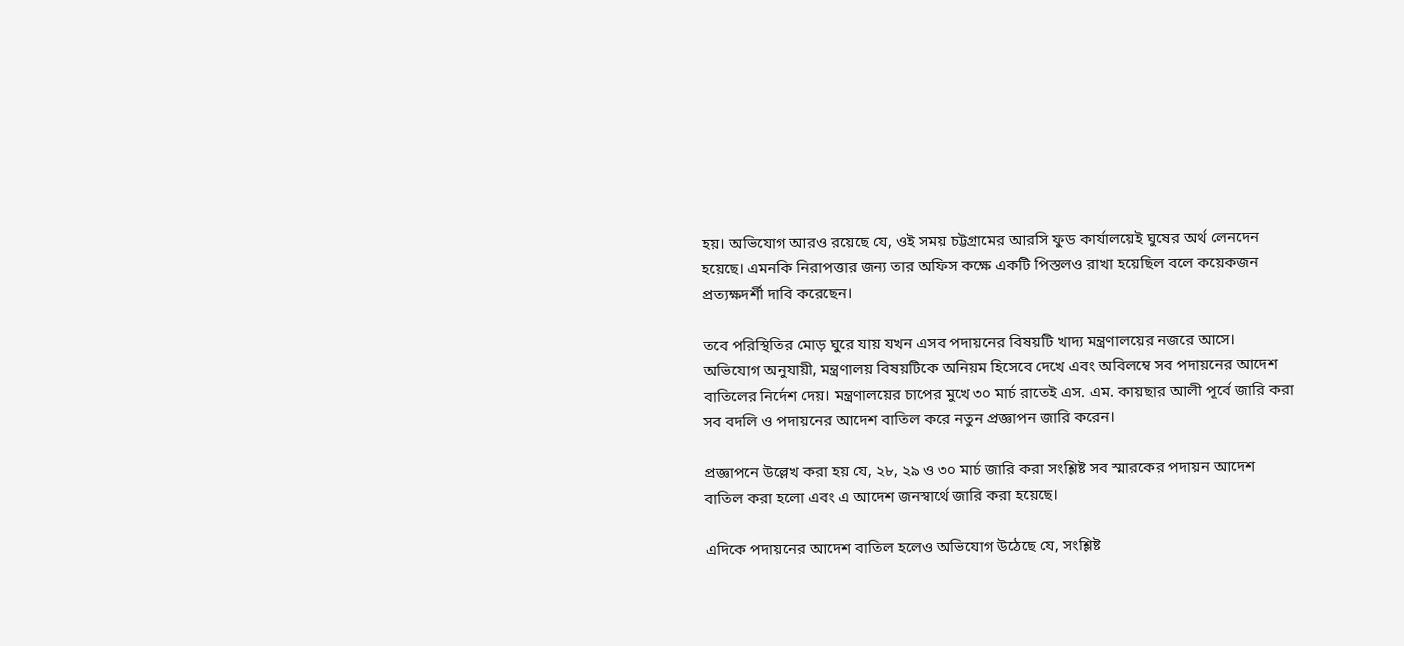হয়। অভিযোগ আরও রয়েছে যে, ওই সময় চট্টগ্রামের আরসি ফুড কার্যালয়েই ঘুষের অর্থ লেনদেন হয়েছে। এমনকি নিরাপত্তার জন্য তার অফিস কক্ষে একটি পিস্তলও রাখা হয়েছিল বলে কয়েকজন প্রত্যক্ষদর্শী দাবি করেছেন।

তবে পরিস্থিতির মোড় ঘুরে যায় যখন এসব পদায়নের বিষয়টি খাদ্য মন্ত্রণালয়ের নজরে আসে। অভিযোগ অনুযায়ী, মন্ত্রণালয় বিষয়টিকে অনিয়ম হিসেবে দেখে এবং অবিলম্বে সব পদায়নের আদেশ বাতিলের নির্দেশ দেয়। মন্ত্রণালয়ের চাপের মুখে ৩০ মার্চ রাতেই এস. এম. কায়ছার আলী পূর্বে জারি করা সব বদলি ও পদায়নের আদেশ বাতিল করে নতুন প্রজ্ঞাপন জারি করেন।

প্রজ্ঞাপনে উল্লেখ করা হয় যে, ২৮, ২৯ ও ৩০ মার্চ জারি করা সংশ্লিষ্ট সব স্মারকের পদায়ন আদেশ বাতিল করা হলো এবং এ আদেশ জনস্বার্থে জারি করা হয়েছে।

এদিকে পদায়নের আদেশ বাতিল হলেও অভিযোগ উঠেছে যে, সংশ্লিষ্ট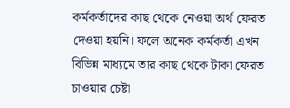কর্মকর্তাদের কাছ থেকে নেওয়া অর্থ ফেরত দেওয়া হয়নি। ফলে অনেক কর্মকর্তা এখন বিভিন্ন মাধ্যমে তার কাছ থেকে টাকা ফেরত চাওয়ার চেষ্টা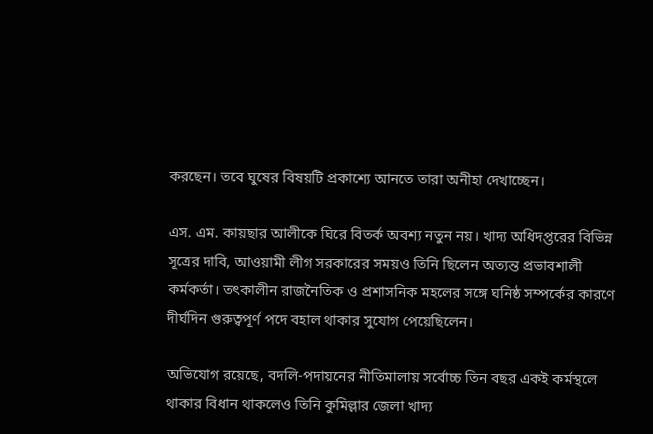করছেন। তবে ঘুষের বিষয়টি প্রকাশ্যে আনতে তারা অনীহা দেখাচ্ছেন।

এস. এম. কায়ছার আলীকে ঘিরে বিতর্ক অবশ্য নতুন নয়। খাদ্য অধিদপ্তরের বিভিন্ন সূত্রের দাবি, আওয়ামী লীগ সরকারের সময়ও তিনি ছিলেন অত্যন্ত প্রভাবশালী কর্মকর্তা। তৎকালীন রাজনৈতিক ও প্রশাসনিক মহলের সঙ্গে ঘনিষ্ঠ সম্পর্কের কারণে দীর্ঘদিন গুরুত্বপূর্ণ পদে বহাল থাকার সুযোগ পেয়েছিলেন।

অভিযোগ রয়েছে, বদলি-পদায়নের নীতিমালায় সর্বোচ্চ তিন বছর একই কর্মস্থলে থাকার বিধান থাকলেও তিনি কুমিল্লার জেলা খাদ্য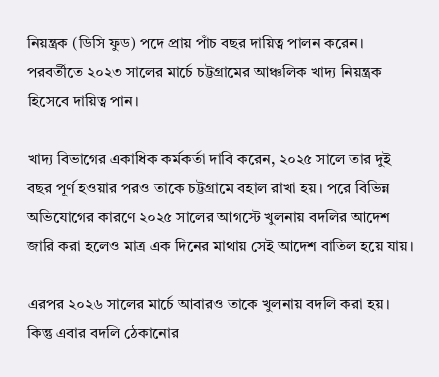নিয়ন্ত্রক (ডিসি ফুড) পদে প্রায় পাঁচ বছর দায়িত্ব পালন করেন। পরবর্তীতে ২০২৩ সালের মার্চে চট্টগ্রামের আঞ্চলিক খাদ্য নিয়ন্ত্রক হিসেবে দায়িত্ব পান।

খাদ্য বিভাগের একাধিক কর্মকর্তা দাবি করেন, ২০২৫ সালে তার দুই বছর পূর্ণ হওয়ার পরও তাকে চট্টগ্রামে বহাল রাখা হয়। পরে বিভিন্ন অভিযোগের কারণে ২০২৫ সালের আগস্টে খুলনায় বদলির আদেশ জারি করা হলেও মাত্র এক দিনের মাথায় সেই আদেশ বাতিল হয়ে যায়।

এরপর ২০২৬ সালের মার্চে আবারও তাকে খুলনায় বদলি করা হয়। কিন্তু এবার বদলি ঠেকানোর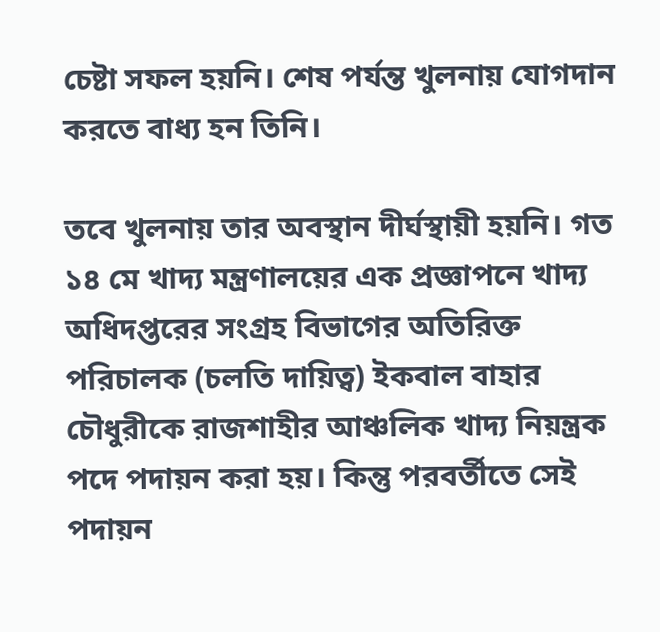চেষ্টা সফল হয়নি। শেষ পর্যন্ত খুলনায় যোগদান করতে বাধ্য হন তিনি।

তবে খুলনায় তার অবস্থান দীর্ঘস্থায়ী হয়নি। গত ১৪ মে খাদ্য মন্ত্রণালয়ের এক প্রজ্ঞাপনে খাদ্য অধিদপ্তরের সংগ্রহ বিভাগের অতিরিক্ত পরিচালক (চলতি দায়িত্ব) ইকবাল বাহার চৌধুরীকে রাজশাহীর আঞ্চলিক খাদ্য নিয়ন্ত্রক পদে পদায়ন করা হয়। কিন্তু পরবর্তীতে সেই পদায়ন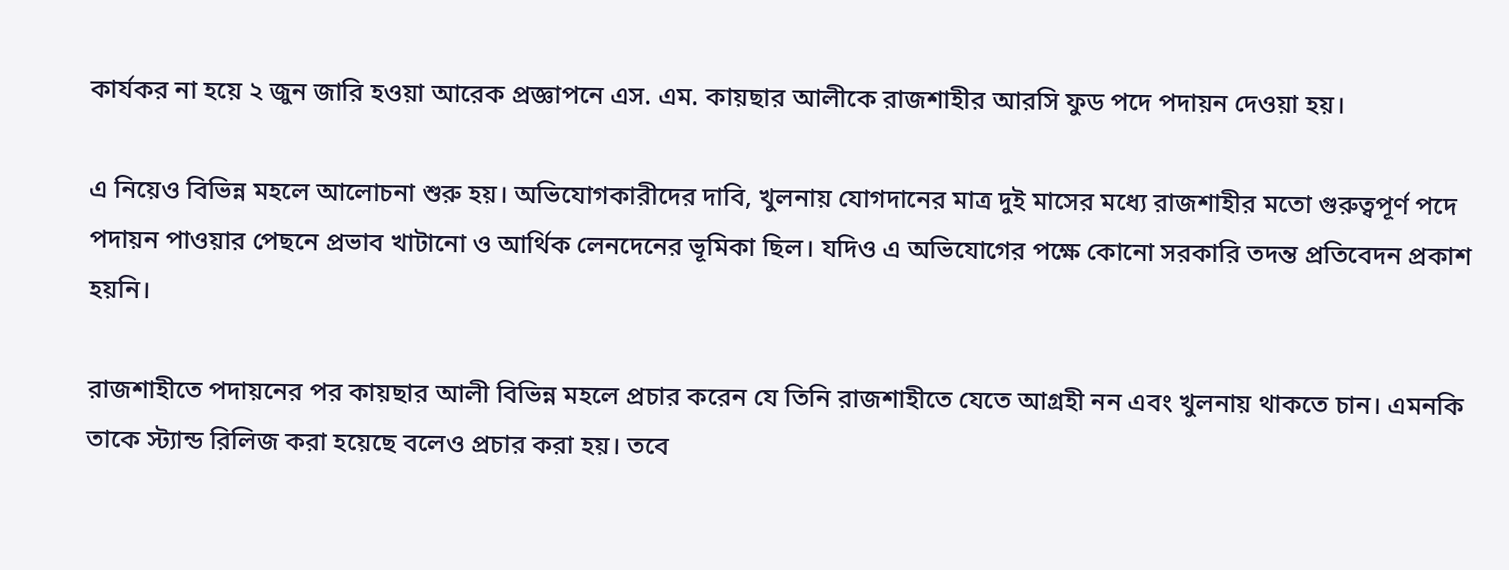কার্যকর না হয়ে ২ জুন জারি হওয়া আরেক প্রজ্ঞাপনে এস. এম. কায়ছার আলীকে রাজশাহীর আরসি ফুড পদে পদায়ন দেওয়া হয়।

এ নিয়েও বিভিন্ন মহলে আলোচনা শুরু হয়। অভিযোগকারীদের দাবি, খুলনায় যোগদানের মাত্র দুই মাসের মধ্যে রাজশাহীর মতো গুরুত্বপূর্ণ পদে পদায়ন পাওয়ার পেছনে প্রভাব খাটানো ও আর্থিক লেনদেনের ভূমিকা ছিল। যদিও এ অভিযোগের পক্ষে কোনো সরকারি তদন্ত প্রতিবেদন প্রকাশ হয়নি।

রাজশাহীতে পদায়নের পর কায়ছার আলী বিভিন্ন মহলে প্রচার করেন যে তিনি রাজশাহীতে যেতে আগ্রহী নন এবং খুলনায় থাকতে চান। এমনকি তাকে স্ট্যান্ড রিলিজ করা হয়েছে বলেও প্রচার করা হয়। তবে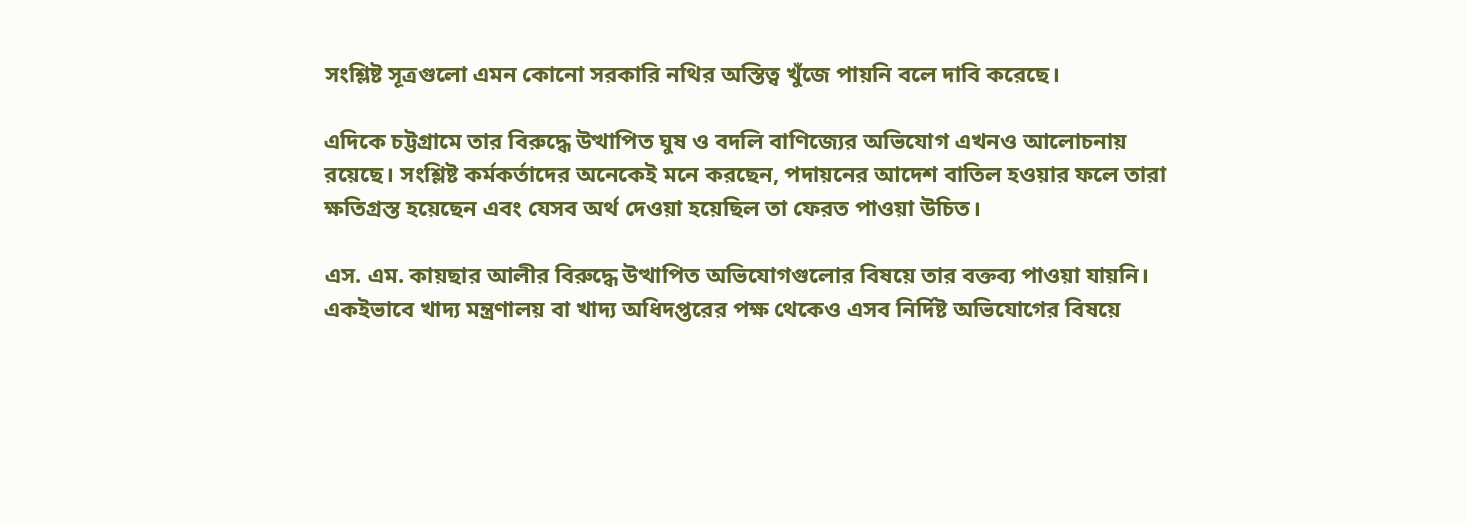সংশ্লিষ্ট সূত্রগুলো এমন কোনো সরকারি নথির অস্তিত্ব খুঁজে পায়নি বলে দাবি করেছে।

এদিকে চট্টগ্রামে তার বিরুদ্ধে উত্থাপিত ঘুষ ও বদলি বাণিজ্যের অভিযোগ এখনও আলোচনায় রয়েছে। সংশ্লিষ্ট কর্মকর্তাদের অনেকেই মনে করছেন, পদায়নের আদেশ বাতিল হওয়ার ফলে তারা ক্ষতিগ্রস্ত হয়েছেন এবং যেসব অর্থ দেওয়া হয়েছিল তা ফেরত পাওয়া উচিত।

এস. এম. কায়ছার আলীর বিরুদ্ধে উত্থাপিত অভিযোগগুলোর বিষয়ে তার বক্তব্য পাওয়া যায়নি। একইভাবে খাদ্য মন্ত্রণালয় বা খাদ্য অধিদপ্তরের পক্ষ থেকেও এসব নির্দিষ্ট অভিযোগের বিষয়ে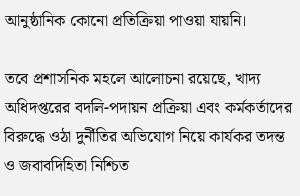আনুষ্ঠানিক কোনো প্রতিক্রিয়া পাওয়া যায়নি।

তবে প্রশাসনিক মহলে আলোচনা রয়েছে, খাদ্য অধিদপ্তরের বদলি-পদায়ন প্রক্রিয়া এবং কর্মকর্তাদের বিরুদ্ধে ওঠা দুর্নীতির অভিযোগ নিয়ে কার্যকর তদন্ত ও জবাবদিহিতা নিশ্চিত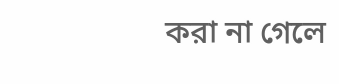করা না গেলে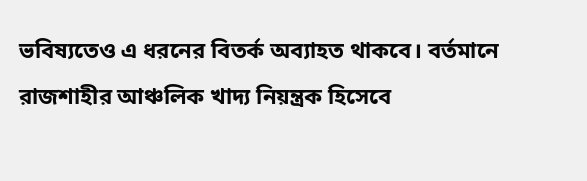ভবিষ্যতেও এ ধরনের বিতর্ক অব্যাহত থাকবে। বর্তমানে রাজশাহীর আঞ্চলিক খাদ্য নিয়ন্ত্রক হিসেবে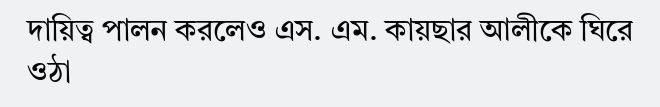দায়িত্ব পালন করলেও এস. এম. কায়ছার আলীকে ঘিরে ওঠা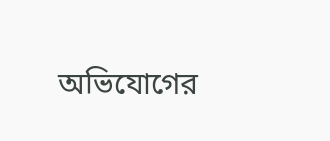অভিযোগের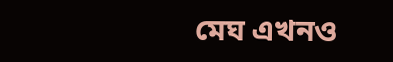মেঘ এখনও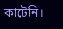কাটেনি।